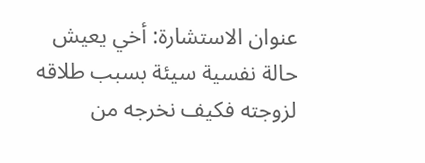عنوان الاستشارة: أخي يعيش حالة نفسية سيئة بسبب طلاقه لزوجته فكيف نخرجه من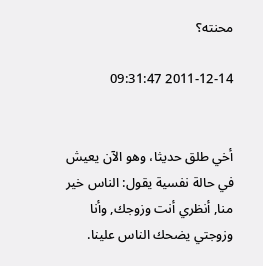محنته؟

2011-12-14 09:31:47


أخي طلق حديثا، وهو الآن يعيش في حالة نفسية يقول: الناس خير منا, أنظري أنت وزوجك, وأنا وزوجتي يضحك الناس علينا.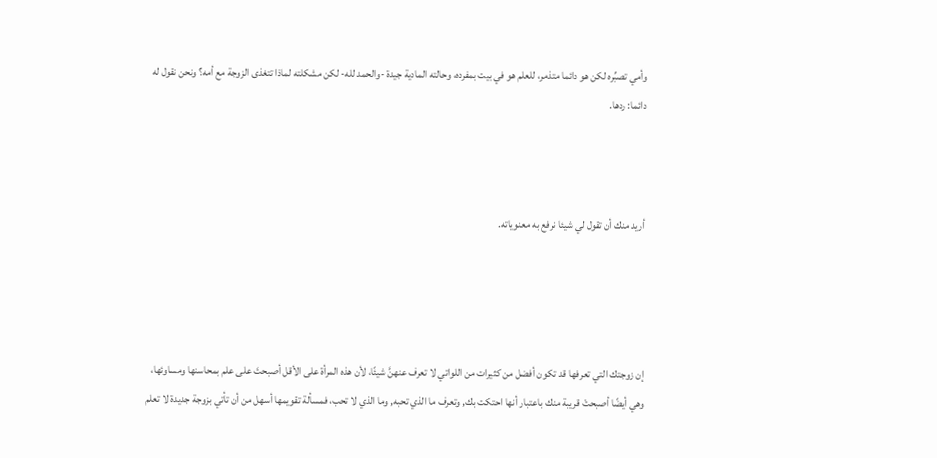وأمي تصبِّره لكن هو دائما متذمر، للعلم هو في بيت بمفرده، وحالته المادية جيدة -والحمد لله- لكن مشكلته لماذا تتغذى الزوجة مع أمه؟ ونحن نقول له دائما: ردها.



أريد منك أن تقول لي شيئا نرفع به معنوياته.




إن زوجتك التي تعرفها قد تكون أفضل من كثيرات من اللواتي لا تعرف عنهنَّ شيئًا، لأن هذه المرأة على الأقل أصبحتَ على علم بمحاسنها ومساوئها، وهي أيضًا أصبحتْ قريبة منك باعتبار أنها احتكت بك, وتعرف ما الذي تحبه, وما الذي لا تحب، فمسألة تقويمها أسهل من أن تأتي بزوجة جديدة لا تعلم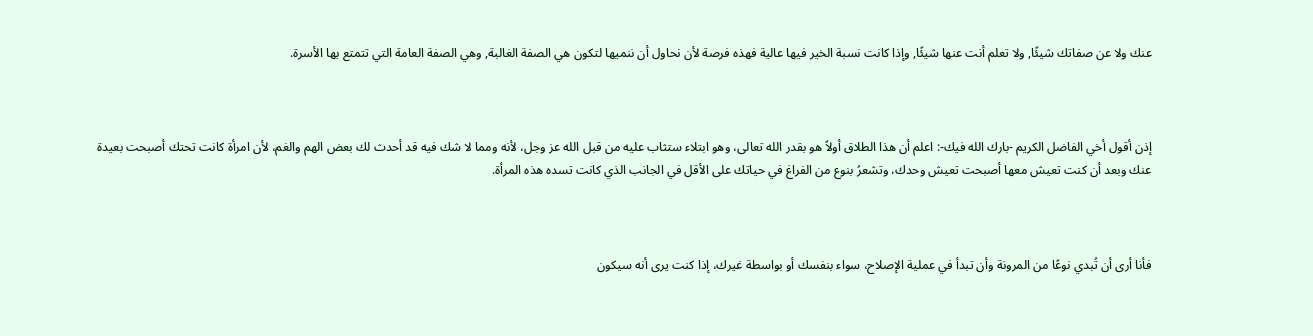عنك ولا عن صفاتك شيئًا, ولا تعلم أنت عنها شيئًا, وإذا كانت نسبة الخير فيها عالية فهذه فرصة لأن نحاول أن ننميها لتكون هي الصفة الغالبة, وهي الصفة العامة التي تتمتع بها الأسرة.



إذن أقول أخي الفاضل الكريم -بارك الله فيك-: اعلم أن هذا الطلاق أولاً هو بقدر الله تعالى، وهو ابتلاء ستثاب عليه من قبل الله عز وجل، لأنه ومما لا شك فيه قد أحدث لك بعض الهم والغم، لأن امرأة كانت تحتك أصبحت بعيدة عنك وبعد أن كنت تعيش معها أصبحت تعيش وحدك، وتشعرُ بنوع من الفراغ في حياتك على الأقل في الجانب الذي كانت تسده هذه المرأة.



فأنا أرى أن تُبدي نوعًا من المرونة وأن تبدأ في عملية الإصلاح، سواء بنفسك أو بواسطة غيرك، إذا كنت يرى أنه سيكون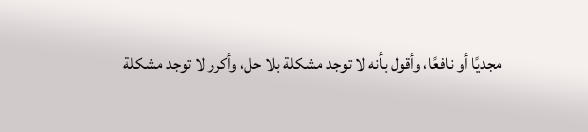مجديًا أو نافعًا، وأقول بأنه لا توجد مشكلة بلا حل، وأكرر لا توجد مشكلة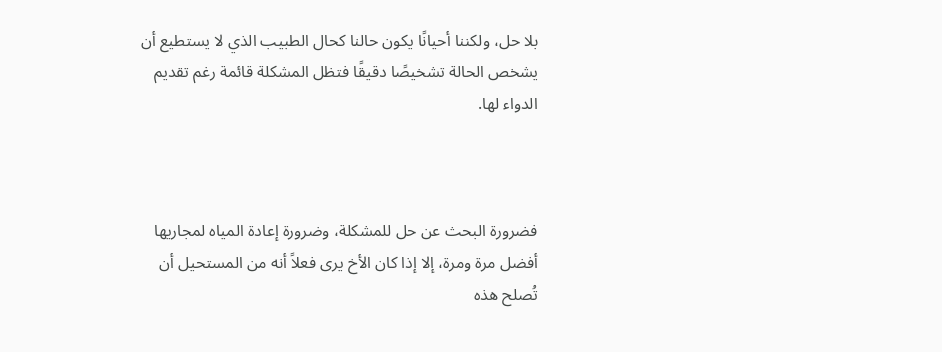بلا حل، ولكننا أحيانًا يكون حالنا كحال الطبيب الذي لا يستطيع أن يشخص الحالة تشخيصًا دقيقًا فتظل المشكلة قائمة رغم تقديم الدواء لها.



فضرورة البحث عن حل للمشكلة، وضرورة إعادة المياه لمجاريها أفضل مرة ومرة، إلا إذا كان الأخ يرى فعلاً أنه من المستحيل أن تُصلح هذه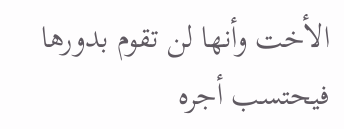الأخت وأنها لن تقوم بدورها فيحتسب أجره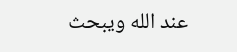عند الله ويبحث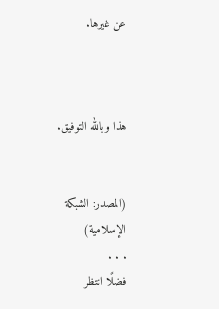عن غيرها.



هذا وبالله التوفيق.


(المصدر: الشبكة الإسلامية)
. . .
فضلًا انتظر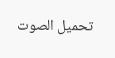تحميل الصوت